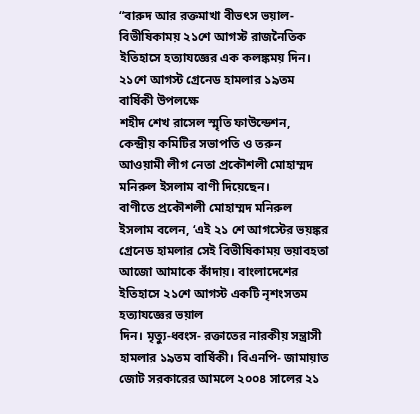“বারুদ আর রক্তমাখা বীভৎস ভয়াল- বিভীষিকাময় ২১শে আগস্ট রাজনৈতিক ইতিহাসে হত্যাযজ্ঞের এক কলঙ্কময় দিন।
২১শে আগস্ট গ্রেনেড হামলার ১৯তম বার্ষিকী উপলক্ষে
শহীদ শেখ রাসেল স্মৃতি ফাউন্ডেশন, কেন্দ্রীয় কমিটির সভাপতি ও তরুন আওয়ামী লীগ নেতা প্রকৌশলী মোহাম্মদ মনিরুল ইসলাম বাণী দিয়েছেন।
বাণীতে প্রকৌশলী মোহাম্মদ মনিরুল ইসলাম বলেন, ‘এই ২১ শে আগস্টের ভয়ঙ্কর
গ্রেনেড হামলার সেই বিভীষিকাময় ভয়াবহতা আজো আমাকে কাঁদায়। বাংলাদেশের ইতিহাসে ২১শে আগস্ট একটি নৃশংসতম হত্যাযজ্ঞের ভয়াল
দিন। মৃত্যু-ধ্বংস- রক্তাতের নারকীয় সন্ত্রাসী হামলার ১৯তম বার্ষিকী। বিএনপি- জামায়াত জোট সরকারের আমলে ২০০৪ সালের ২১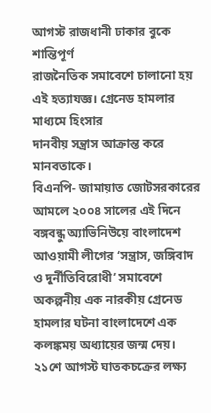আগস্ট রাজধানী ঢাকার বুকে শান্তিপূর্ণ
রাজনৈতিক সমাবেশে চালানো হয় এই হত্যাযজ্ঞ। গ্রেনেড হামলার মাধ্যমে হিংসার
দানবীয় সন্ত্রাস আক্রান্ত করে মানবতাকে।
বিএনপি- জামায়াত জোটসরকারের আমলে ২০০৪ সালের এই দিনে বঙ্গবন্ধু অ্যাভিনিউয়ে বাংলাদেশ আওয়ামী লীগের ‘সন্ত্রাস, জঙ্গিবাদ ও দুর্নীতিবিরোধী’ সমাবেশে অকল্পনীয় এক নারকীয় গ্রেনেড হামলার ঘটনা বাংলাদেশে এক কলঙ্কময় অধ্যায়ের জন্ম দেয়। ২১শে আগস্ট ঘাতকচক্রের লক্ষ্য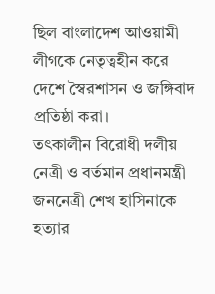ছিল বাংলাদেশ আওয়ামী লীগকে নেতৃত্বহীন করে দেশে স্বৈরশাসন ও জঙ্গিবাদ প্রতিষ্ঠা করা।
তৎকালীন বিরোধী দলীয় নেত্রী ও বর্তমান প্রধানমন্ত্রী জননেত্রী শেখ হাসিনাকে হত্যার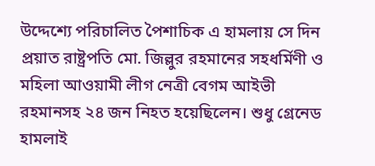উদ্দেশ্যে পরিচালিত পৈশাচিক এ হামলায় সে দিন প্রয়াত রাষ্ট্রপতি মো. জিল্লুর রহমানের সহধর্মিণী ও মহিলা আওয়ামী লীগ নেত্রী বেগম আইভী রহমানসহ ২৪ জন নিহত হয়েছিলেন। শুধু গ্রেনেড হামলাই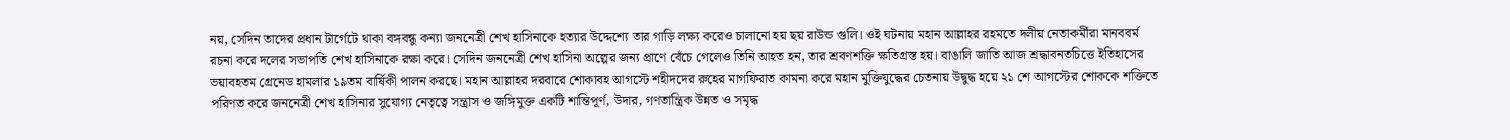নয়, সেদিন তাদের প্রধান টার্গেটে থাকা বঙ্গবন্ধু কন্যা জননেত্রী শেখ হাসিনাকে হত্যার উদ্দেশ্যে তার গাড়ি লক্ষ্য করেও চালানো হয় ছয় রাউন্ড গুলি। ওই ঘটনায় মহান আল্লাহর রহমতে দলীয় নেতাকর্মীরা মানববর্ম রচনা করে দলের সভাপতি শেখ হাসিনাকে রক্ষা করে। সেদিন জননেত্রী শেখ হাসিনা অল্পের জন্য প্রাণে বেঁচে গেলেও তিনি আহত হন, তার শ্রবণশক্তি ক্ষতিগ্রস্ত হয়। বাঙালি জাতি আজ শ্রদ্ধাবনতচিত্তে ইতিহাসের ভয়াবহতম গ্রেনেড হামলার ১৯তম বার্ষিকী পালন করছে। মহান আল্লাহর দরবারে শোকাবহ আগস্টে শহীদদের রুহের মাগফিরাত কামনা করে মহান মুক্তিযুদ্ধের চেতনায় উদ্বুদ্ধ হয়ে ২১ শে আগস্টের শোককে শক্তিতে পরিণত করে জননেত্রী শেখ হাসিনার সুযোগ্য নেতৃত্বে সন্ত্রাস ও জঙ্গিমুক্ত একটি শান্তিপূর্ণ, উদার, গণতান্ত্রিক উন্নত ও সমৃদ্ধ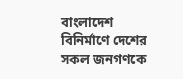বাংলাদেশ বিনির্মাণে দেশের সকল জনগণকে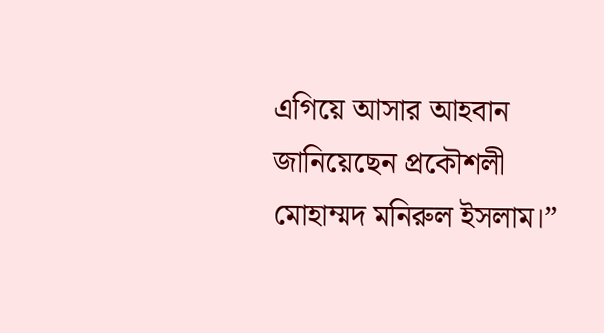এগিয়ে আসার আহবান জানিয়েছেন প্রকৌশলী মোহাম্মদ মনিরুল ইসলাম।”